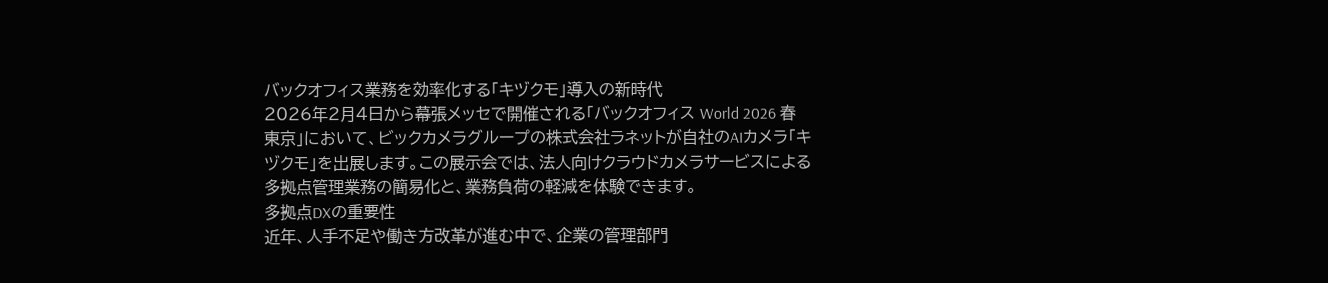バックオフィス業務を効率化する「キヅクモ」導入の新時代
2026年2月4日から幕張メッセで開催される「バックオフィス World 2026 春 東京」において、ビックカメラグループの株式会社ラネットが自社のAIカメラ「キヅクモ」を出展します。この展示会では、法人向けクラウドカメラサービスによる多拠点管理業務の簡易化と、業務負荷の軽減を体験できます。
多拠点DXの重要性
近年、人手不足や働き方改革が進む中で、企業の管理部門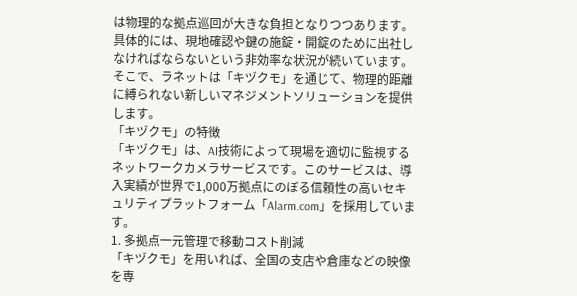は物理的な拠点巡回が大きな負担となりつつあります。具体的には、現地確認や鍵の施錠・開錠のために出社しなければならないという非効率な状況が続いています。そこで、ラネットは「キヅクモ」を通じて、物理的距離に縛られない新しいマネジメントソリューションを提供します。
「キヅクモ」の特徴
「キヅクモ」は、AI技術によって現場を適切に監視するネットワークカメラサービスです。このサービスは、導入実績が世界で1,000万拠点にのぼる信頼性の高いセキュリティプラットフォーム「Alarm.com」を採用しています。
1. 多拠点一元管理で移動コスト削減
「キヅクモ」を用いれば、全国の支店や倉庫などの映像を専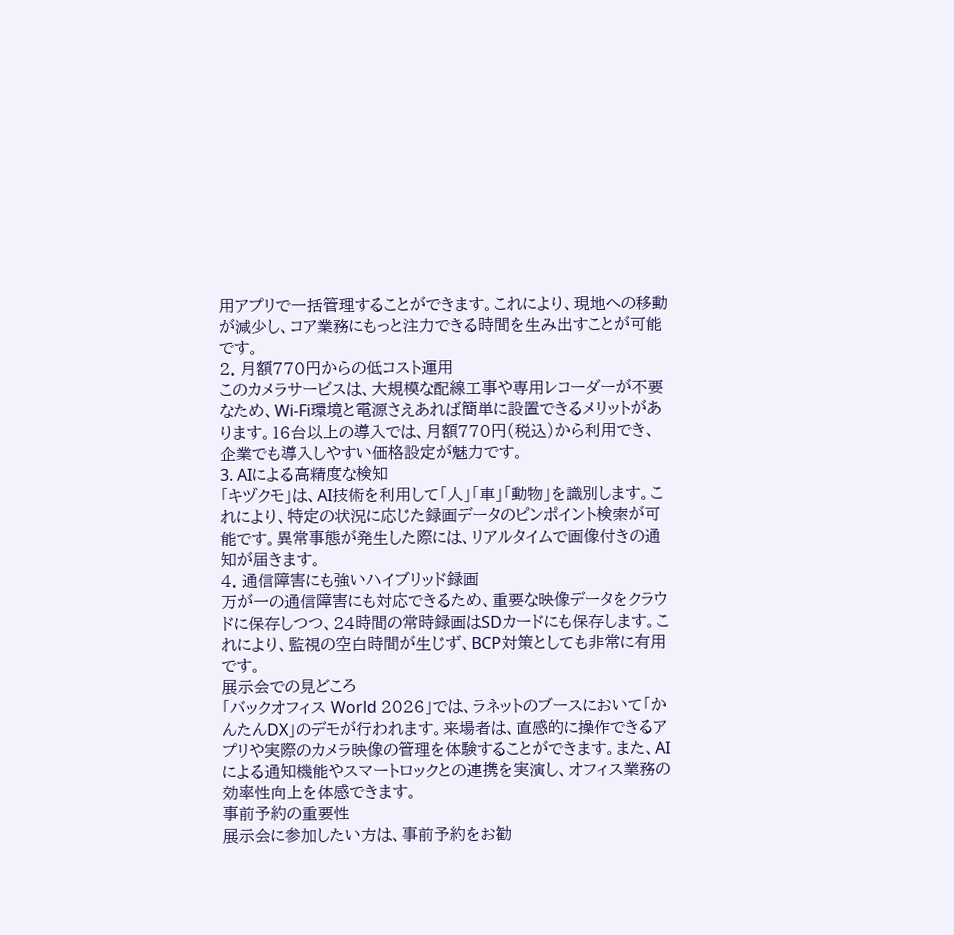用アプリで一括管理することができます。これにより、現地への移動が減少し、コア業務にもっと注力できる時間を生み出すことが可能です。
2. 月額770円からの低コスト運用
このカメラサービスは、大規模な配線工事や専用レコーダーが不要なため、Wi-Fi環境と電源さえあれば簡単に設置できるメリットがあります。16台以上の導入では、月額770円(税込)から利用でき、企業でも導入しやすい価格設定が魅力です。
3. AIによる高精度な検知
「キヅクモ」は、AI技術を利用して「人」「車」「動物」を識別します。これにより、特定の状況に応じた録画データのピンポイント検索が可能です。異常事態が発生した際には、リアルタイムで画像付きの通知が届きます。
4. 通信障害にも強いハイブリッド録画
万が一の通信障害にも対応できるため、重要な映像データをクラウドに保存しつつ、24時間の常時録画はSDカードにも保存します。これにより、監視の空白時間が生じず、BCP対策としても非常に有用です。
展示会での見どころ
「バックオフィス World 2026」では、ラネットのブースにおいて「かんたんDX」のデモが行われます。来場者は、直感的に操作できるアプリや実際のカメラ映像の管理を体験することができます。また、AIによる通知機能やスマートロックとの連携を実演し、オフィス業務の効率性向上を体感できます。
事前予約の重要性
展示会に参加したい方は、事前予約をお勧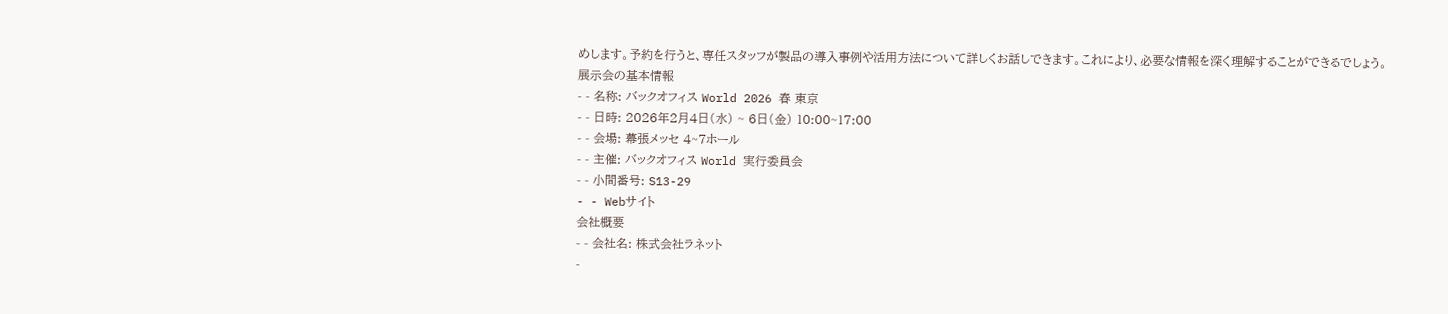めします。予約を行うと、専任スタッフが製品の導入事例や活用方法について詳しくお話しできます。これにより、必要な情報を深く理解することができるでしょう。
展示会の基本情報
- - 名称: バックオフィス World 2026 春 東京
- - 日時: 2026年2月4日(水) ~ 6日(金) 10:00~17:00
- - 会場: 幕張メッセ 4~7ホール
- - 主催: バックオフィス World 実行委員会
- - 小間番号: S13-29
- - Webサイト
会社概要
- - 会社名: 株式会社ラネット
-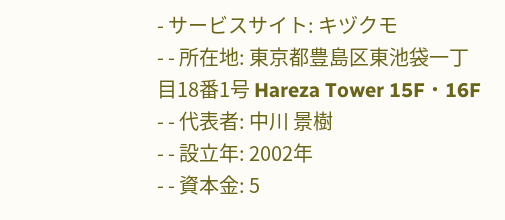- サービスサイト: キヅクモ
- - 所在地: 東京都豊島区東池袋一丁目18番1号 Hareza Tower 15F・16F
- - 代表者: 中川 景樹
- - 設立年: 2002年
- - 資本金: 5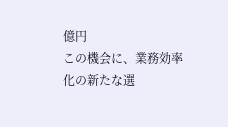億円
この機会に、業務効率化の新たな選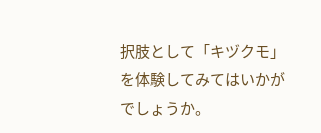択肢として「キヅクモ」を体験してみてはいかがでしょうか。